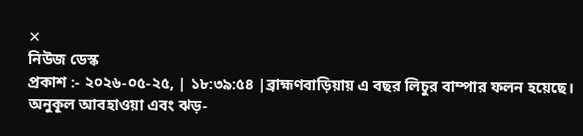✕
নিউজ ডেস্ক
প্রকাশ :- ২০২৬-০৫-২৫, | ১৮:৩৯:৫৪ |ব্রাহ্মণবাড়িয়ায় এ বছর লিচুর বাম্পার ফলন হয়েছে। অনুকূল আবহাওয়া এবং ঝড়-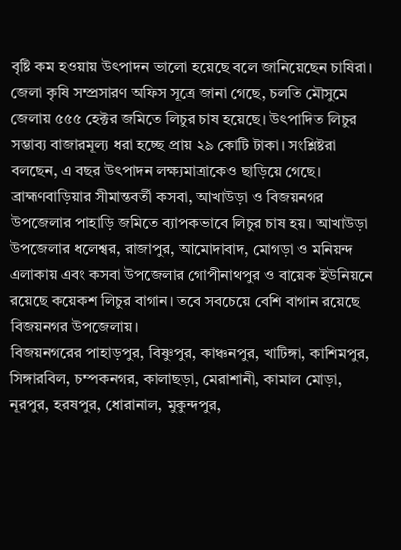বৃষ্টি কম হওয়ায় উৎপাদন ভালো হয়েছে বলে জানিয়েছেন চাষিরা।
জেলা কৃষি সম্প্রসারণ অফিস সূত্রে জানা গেছে, চলতি মৌসুমে জেলায় ৫৫৫ হেক্টর জমিতে লিচুর চাষ হয়েছে। উৎপাদিত লিচুর সম্ভাব্য বাজারমূল্য ধরা হচ্ছে প্রায় ২৯ কোটি টাকা। সংশ্লিষ্টরা বলছেন, এ বছর উৎপাদন লক্ষ্যমাত্রাকেও ছাড়িয়ে গেছে।
ব্রাহ্মণবাড়িয়ার সীমান্তবর্তী কসবা, আখাউড়া ও বিজয়নগর উপজেলার পাহাড়ি জমিতে ব্যাপকভাবে লিচুর চাষ হয়। আখাউড়া উপজেলার ধলেশ্বর, রাজাপুর, আমোদাবাদ, মোগড়া ও মনিয়ন্দ এলাকায় এবং কসবা উপজেলার গোপীনাথপুর ও বায়েক ইউনিয়নে রয়েছে কয়েকশ লিচুর বাগান। তবে সবচেয়ে বেশি বাগান রয়েছে বিজয়নগর উপজেলায়।
বিজয়নগরের পাহাড়পুর, বিষ্ণুপুর, কাঞ্চনপুর, খাটিঙ্গা, কাশিমপুর, সিঙ্গারবিল, চম্পকনগর, কালাছড়া, মেরাশানী, কামাল মোড়া, নূরপুর, হরষপুর, ধোরানাল, মুকুন্দপুর,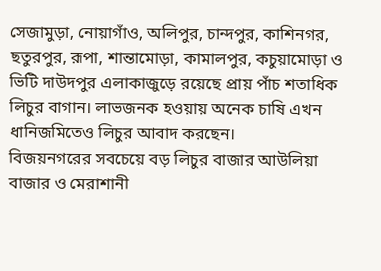সেজামুড়া, নোয়াগাঁও, অলিপুর, চান্দপুর, কাশিনগর, ছতুরপুর, রূপা, শান্তামোড়া, কামালপুর, কচুয়ামোড়া ও ভিটি দাউদপুর এলাকাজুড়ে রয়েছে প্রায় পাঁচ শতাধিক লিচুর বাগান। লাভজনক হওয়ায় অনেক চাষি এখন ধানিজমিতেও লিচুর আবাদ করছেন।
বিজয়নগরের সবচেয়ে বড় লিচুর বাজার আউলিয়া বাজার ও মেরাশানী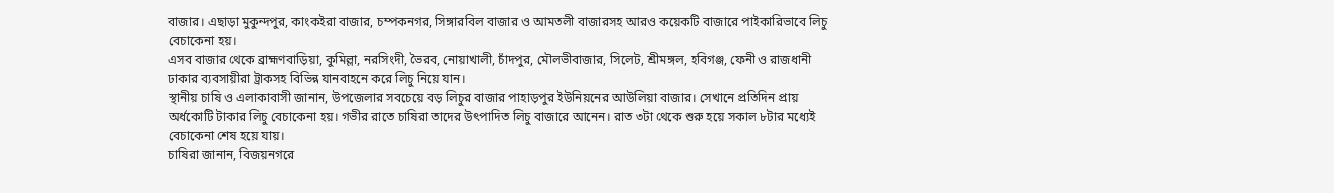বাজার। এছাড়া মুকুন্দপুর, কাংকইরা বাজার, চম্পকনগর, সিঙ্গারবিল বাজার ও আমতলী বাজারসহ আরও কয়েকটি বাজারে পাইকারিভাবে লিচু বেচাকেনা হয়।
এসব বাজার থেকে ব্রাহ্মণবাড়িয়া, কুমিল্লা, নরসিংদী, ভৈরব, নোয়াখালী, চাঁদপুর, মৌলভীবাজার, সিলেট, শ্রীমঙ্গল, হবিগঞ্জ, ফেনী ও রাজধানী ঢাকার ব্যবসায়ীরা ট্রাকসহ বিভিন্ন যানবাহনে করে লিচু নিয়ে যান।
স্থানীয় চাষি ও এলাকাবাসী জানান, উপজেলার সবচেয়ে বড় লিচুর বাজার পাহাড়পুর ইউনিয়নের আউলিয়া বাজার। সেখানে প্রতিদিন প্রায় অর্ধকোটি টাকার লিচু বেচাকেনা হয়। গভীর রাতে চাষিরা তাদের উৎপাদিত লিচু বাজারে আনেন। রাত ৩টা থেকে শুরু হয়ে সকাল ৮টার মধ্যেই বেচাকেনা শেষ হয়ে যায়।
চাষিরা জানান, বিজয়নগরে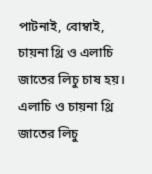পাটনাই, বোম্বাই, চায়না থ্রি ও এলাচি জাতের লিচু চাষ হয়। এলাচি ও চায়না থ্রি জাতের লিচু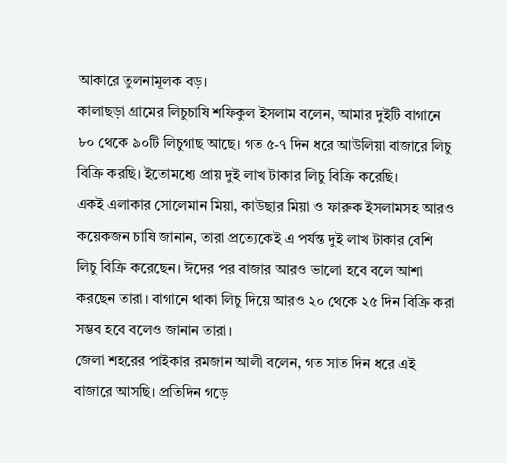আকারে তুলনামূলক বড়।
কালাছড়া গ্রামের লিচুচাষি শফিকুল ইসলাম বলেন, আমার দুইটি বাগানে ৮০ থেকে ৯০টি লিচুগাছ আছে। গত ৫-৭ দিন ধরে আউলিয়া বাজারে লিচু বিক্রি করছি। ইতোমধ্যে প্রায় দুই লাখ টাকার লিচু বিক্রি করেছি।
একই এলাকার সোলেমান মিয়া, কাউছার মিয়া ও ফারুক ইসলামসহ আরও কয়েকজন চাষি জানান, তারা প্রত্যেকেই এ পর্যন্ত দুই লাখ টাকার বেশি লিচু বিক্রি করেছেন। ঈদের পর বাজার আরও ভালো হবে বলে আশা করছেন তারা। বাগানে থাকা লিচু দিয়ে আরও ২০ থেকে ২৫ দিন বিক্রি করা সম্ভব হবে বলেও জানান তারা।
জেলা শহরের পাইকার রমজান আলী বলেন, গত সাত দিন ধরে এই বাজারে আসছি। প্রতিদিন গড়ে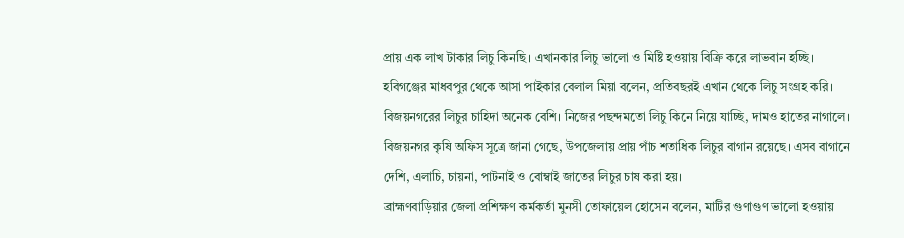প্রায় এক লাখ টাকার লিচু কিনছি। এখানকার লিচু ভালো ও মিষ্টি হওয়ায় বিক্রি করে লাভবান হচ্ছি।
হবিগঞ্জের মাধবপুর থেকে আসা পাইকার বেলাল মিয়া বলেন, প্রতিবছরই এখান থেকে লিচু সংগ্রহ করি। বিজয়নগরের লিচুর চাহিদা অনেক বেশি। নিজের পছন্দমতো লিচু কিনে নিয়ে যাচ্ছি, দামও হাতের নাগালে।
বিজয়নগর কৃষি অফিস সূত্রে জানা গেছে, উপজেলায় প্রায় পাঁচ শতাধিক লিচুর বাগান রয়েছে। এসব বাগানে দেশি, এলাচি, চায়না, পাটনাই ও বোম্বাই জাতের লিচুর চাষ করা হয়।
ব্রাহ্মণবাড়িয়ার জেলা প্রশিক্ষণ কর্মকর্তা মুনসী তোফায়েল হোসেন বলেন, মাটির গুণাগুণ ভালো হওয়ায়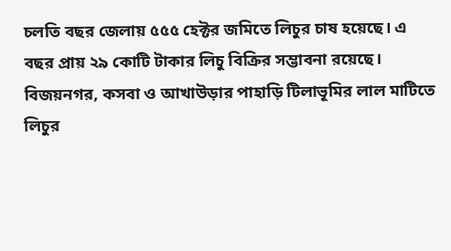চলতি বছর জেলায় ৫৫৫ হেক্টর জমিতে লিচুর চাষ হয়েছে। এ বছর প্রায় ২৯ কোটি টাকার লিচু বিক্রির সম্ভাবনা রয়েছে। বিজয়নগর, কসবা ও আখাউড়ার পাহাড়ি টিলাভূমির লাল মাটিতে লিচুর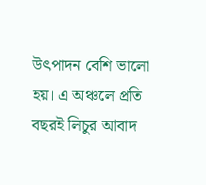উৎপাদন বেশি ভালো হয়। এ অঞ্চলে প্রতি বছরই লিচুর আবাদ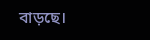বাড়ছে।